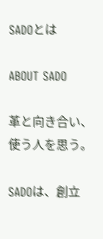SADOとは

ABOUT SADO

革と向き合い、使う人を思う。

SADOは、創立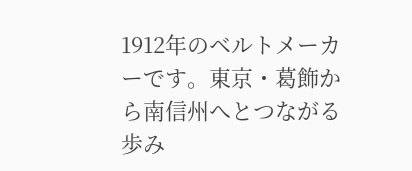1912年のベルトメーカーです。東京・葛飾から南信州へとつながる歩み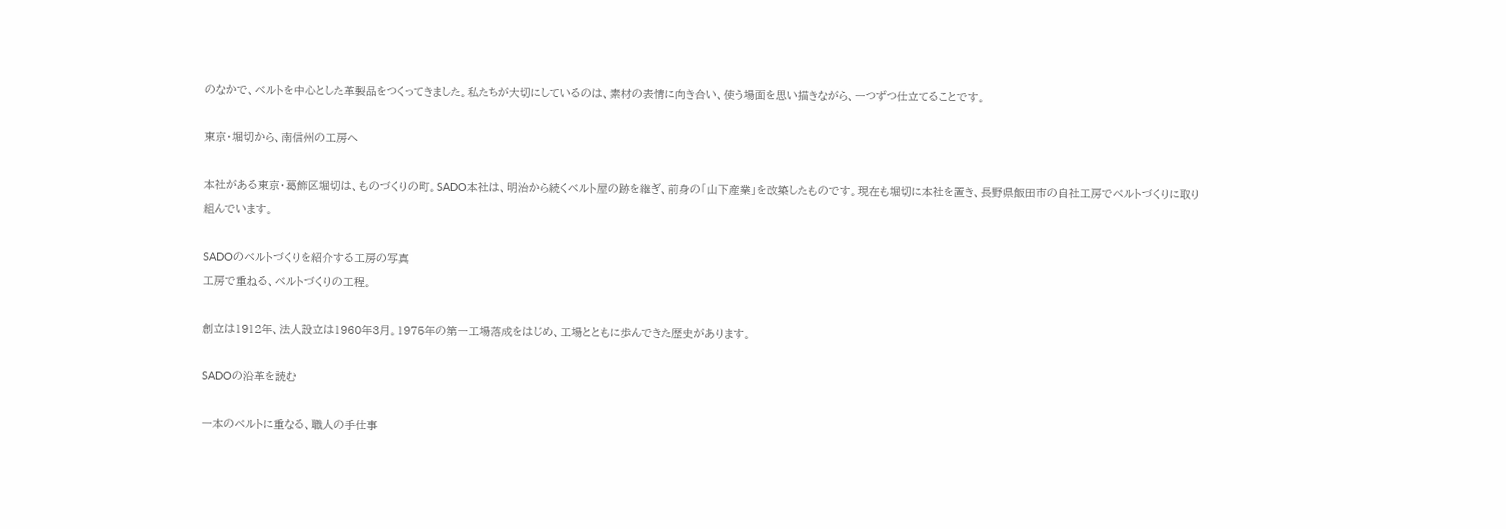のなかで、ベルトを中心とした革製品をつくってきました。私たちが大切にしているのは、素材の表情に向き合い、使う場面を思い描きながら、一つずつ仕立てることです。

東京・堀切から、南信州の工房へ

本社がある東京・葛飾区堀切は、ものづくりの町。SADO本社は、明治から続くベルト屋の跡を継ぎ、前身の「山下産業」を改築したものです。現在も堀切に本社を置き、長野県飯田市の自社工房でベルトづくりに取り組んでいます。

SADOのベルトづくりを紹介する工房の写真
工房で重ねる、ベルトづくりの工程。

創立は1912年、法人設立は1960年3月。1975年の第一工場落成をはじめ、工場とともに歩んできた歴史があります。

SADOの沿革を読む

一本のベルトに重なる、職人の手仕事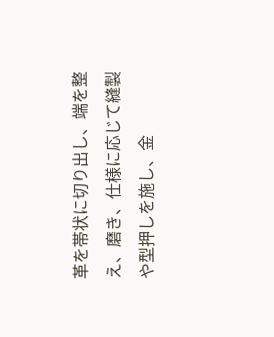革を帯状に切り出し、端を整え、磨き、仕様に応じて縫製や型押しを施し、金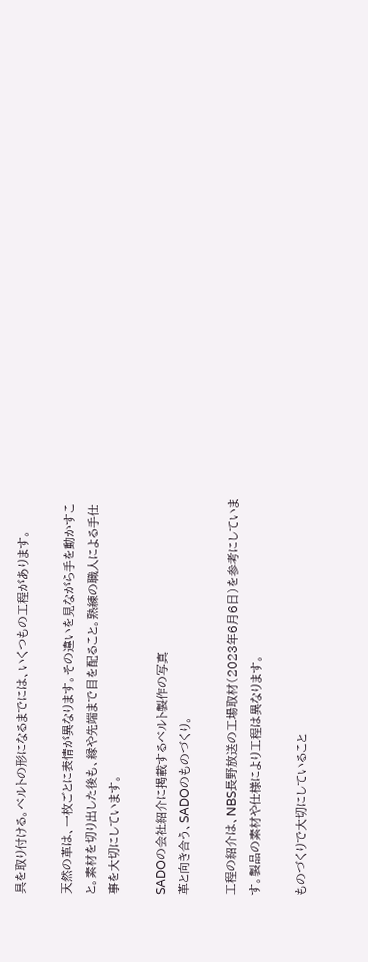具を取り付ける。ベルトの形になるまでには、いくつもの工程があります。

天然の革は、一枚ごとに表情が異なります。その違いを見ながら手を動かすこと。素材を切り出した後も、縁や先端まで目を配ること。熟練の職人による手仕事を大切にしています。

SADOの会社紹介に掲載するベルト製作の写真
革と向き合う、SADOのものづくり。

工程の紹介は、NBS長野放送の工場取材(2023年6月6日)を参考にしています。製品の素材や仕様により工程は異なります。

ものづくりで大切にしていること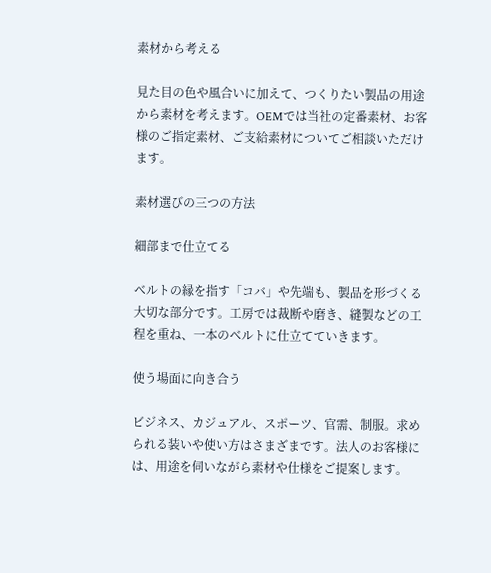素材から考える

見た目の色や風合いに加えて、つくりたい製品の用途から素材を考えます。OEMでは当社の定番素材、お客様のご指定素材、ご支給素材についてご相談いただけます。

素材選びの三つの方法

細部まで仕立てる

ベルトの縁を指す「コバ」や先端も、製品を形づくる大切な部分です。工房では裁断や磨き、縫製などの工程を重ね、一本のベルトに仕立てていきます。

使う場面に向き合う

ビジネス、カジュアル、スポーツ、官需、制服。求められる装いや使い方はさまざまです。法人のお客様には、用途を伺いながら素材や仕様をご提案します。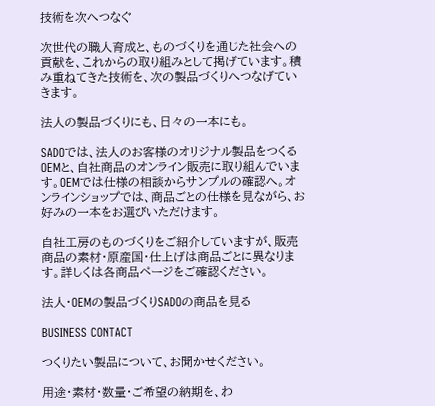技術を次へつなぐ

次世代の職人育成と、ものづくりを通じた社会への貢献を、これからの取り組みとして掲げています。積み重ねてきた技術を、次の製品づくりへつなげていきます。

法人の製品づくりにも、日々の一本にも。

SADOでは、法人のお客様のオリジナル製品をつくるOEMと、自社商品のオンライン販売に取り組んでいます。OEMでは仕様の相談からサンプルの確認へ。オンラインショップでは、商品ごとの仕様を見ながら、お好みの一本をお選びいただけます。

自社工房のものづくりをご紹介していますが、販売商品の素材・原産国・仕上げは商品ごとに異なります。詳しくは各商品ページをご確認ください。

法人・OEMの製品づくりSADOの商品を見る

BUSINESS CONTACT

つくりたい製品について、お聞かせください。

用途・素材・数量・ご希望の納期を、わ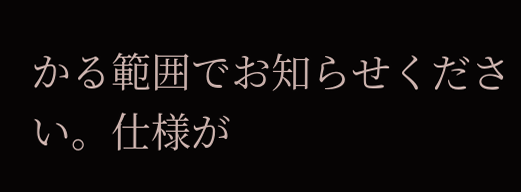かる範囲でお知らせください。仕様が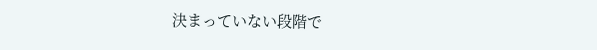決まっていない段階で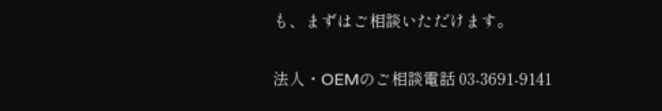も、まずはご相談いただけます。

法人・OEMのご相談電話 03-3691-9141